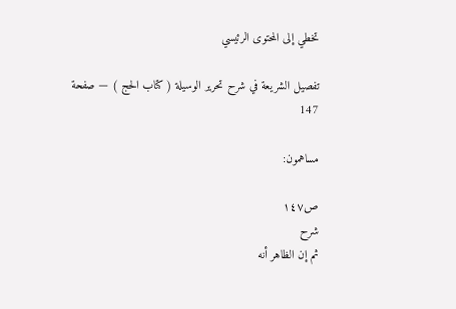تخطي إلى المحتوى الرئيسي

تفصيل الشريعة في شرح تحرير الوسيلة ( كتاب الحج ) — صفحة 147

مساهمون:

ص١٤٧
شرح
ثم إن الظاهر أنه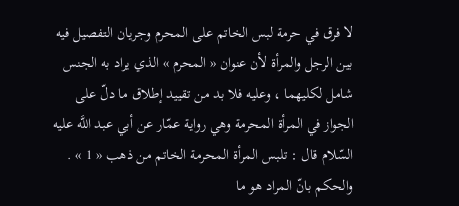لا فرق في حرمة لبس الخاتم على المحرم وجريان التفصيل فيه بين الرجل والمرأة لأن عنوان « المحرم » الذي يراد به الجنس شامل لكليهما ، وعليه فلا بد من تقييد إطلاق ما دلّ على الجواز في المرأة المحرمة وهي رواية عمّار عن أبي عبد اللَّه عليه السّلام قال : تلبس المرأة المحرمة الخاتم من ذهب « 1 » . والحكم بانّ المراد هو ما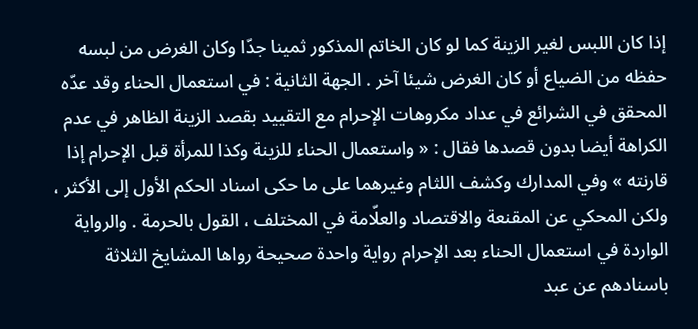إذا كان اللبس لغير الزينة كما لو كان الخاتم المذكور ثمينا جدّا وكان الغرض من لبسه حفظه من الضياع أو كان الغرض شيئا آخر . الجهة الثانية : في استعمال الحناء وقد عدّه المحقق في الشرائع في عداد مكروهات الإحرام مع التقييد بقصد الزينة الظاهر في عدم الكراهة أيضا بدون قصدها فقال : « واستعمال الحناء للزينة وكذا للمرأة قبل الإحرام إذا قارنته » وفي المدارك وكشف اللثام وغيرهما على ما حكى اسناد الحكم الأول إلى الأكثر ، ولكن المحكي عن المقنعة والاقتصاد والعلّامة في المختلف ، القول بالحرمة . والرواية الواردة في استعمال الحناء بعد الإحرام رواية واحدة صحيحة رواها المشايخ الثلاثة باسنادهم عن عبد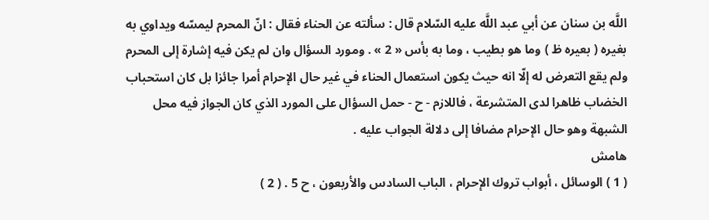اللَّه بن سنان عن أبي عبد اللَّه عليه السّلام قال : سألته عن الحناء فقال : انّ المحرم ليمسّه ويداوي به بغيره ( بعيره ظ ) وما هو بطيب ، وما به بأس « 2 » . ومورد السؤال وان لم يكن فيه إشارة إلى المحرم ولم يقع التعرض له إلّا انه حيث يكون استعمال الحناء في غير حال الإحرام أمرا جائزا بل كان استحباب الخضاب ظاهرا لدى المتشرعة ، فاللازم - ح - حمل السؤال على المورد الذي كان الجواز فيه محل الشبهة وهو حال الإحرام مضافا إلى دلالة الجواب عليه .
هامش
( 1 ) الوسائل ، أبواب تروك الإحرام ، الباب السادس والأربعون ، ح 5 . ( 2 )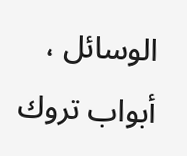الوسائل ، أبواب تروك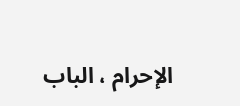الإحرام ، الباب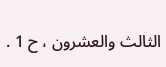الثالث والعشرون ، ح 1 .